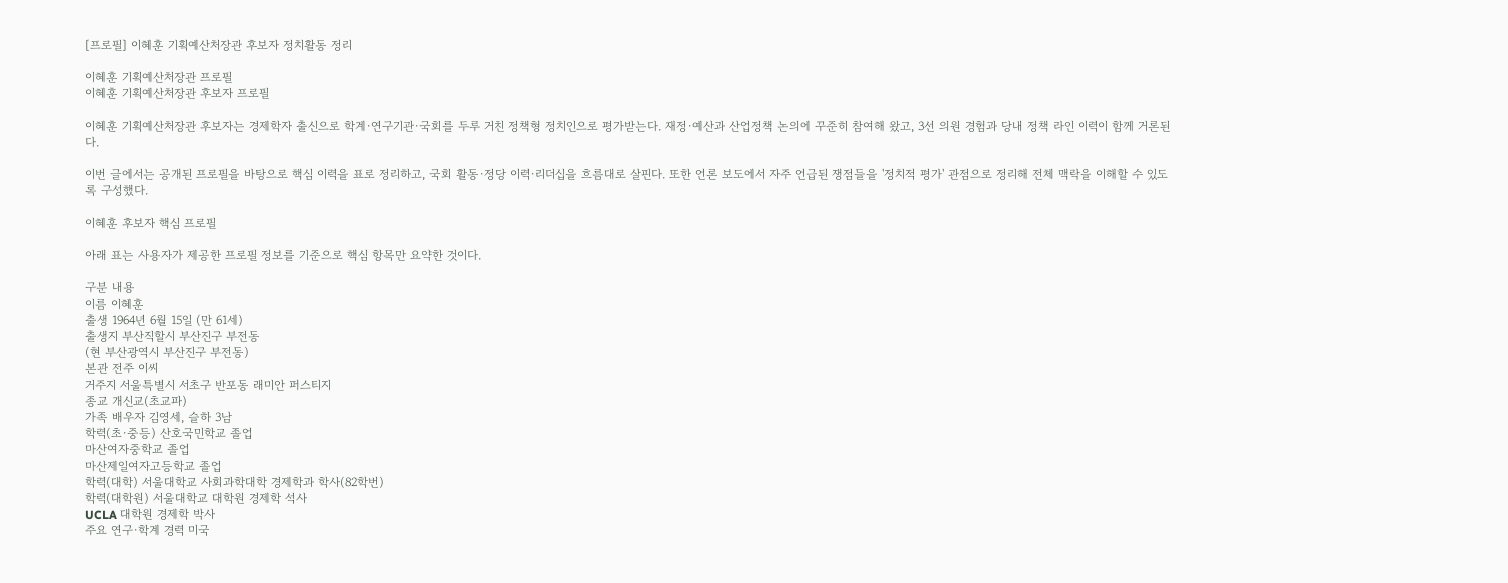[프로필] 이혜훈 기획예산처장관 후보자 정치활동 정리

이혜훈 기획예산처장관 프로필
이혜훈 기획예산처장관 후보자 프로필

이혜훈 기획예산처장관 후보자는 경제학자 출신으로 학계·연구기관·국회를 두루 거친 정책형 정치인으로 평가받는다. 재정·예산과 산업정책 논의에 꾸준히 참여해 왔고, 3선 의원 경험과 당내 정책 라인 이력이 함께 거론된다.

이번 글에서는 공개된 프로필을 바탕으로 핵심 이력을 표로 정리하고, 국회 활동·정당 이력·리더십을 흐름대로 살핀다. 또한 언론 보도에서 자주 언급된 쟁점들을 '정치적 평가' 관점으로 정리해 전체 맥락을 이해할 수 있도록 구성했다.

이혜훈 후보자 핵심 프로필

아래 표는 사용자가 제공한 프로필 정보를 기준으로 핵심 항목만 요약한 것이다.

구분 내용
이름 이혜훈
출생 1964년 6월 15일 (만 61세)
출생지 부산직할시 부산진구 부전동
(현 부산광역시 부산진구 부전동)
본관 전주 이씨
거주지 서울특별시 서초구 반포동 래미안 퍼스티지
종교 개신교(초교파)
가족 배우자 김영세, 슬하 3남
학력(초·중등) 산호국민학교 졸업
마산여자중학교 졸업
마산제일여자고등학교 졸업
학력(대학) 서울대학교 사회과학대학 경제학과 학사(82학번)
학력(대학원) 서울대학교 대학원 경제학 석사
UCLA 대학원 경제학 박사
주요 연구·학계 경력 미국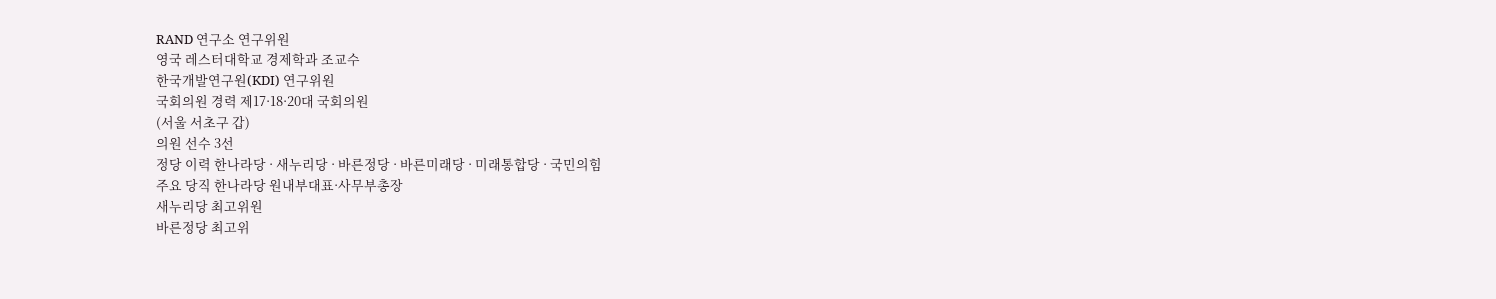RAND 연구소 연구위원
영국 레스터대학교 경제학과 조교수
한국개발연구원(KDI) 연구위원
국회의원 경력 제17·18·20대 국회의원
(서울 서초구 갑)
의원 선수 3선
정당 이력 한나라당 · 새누리당 · 바른정당 · 바른미래당 · 미래통합당 · 국민의힘
주요 당직 한나라당 원내부대표·사무부총장
새누리당 최고위원
바른정당 최고위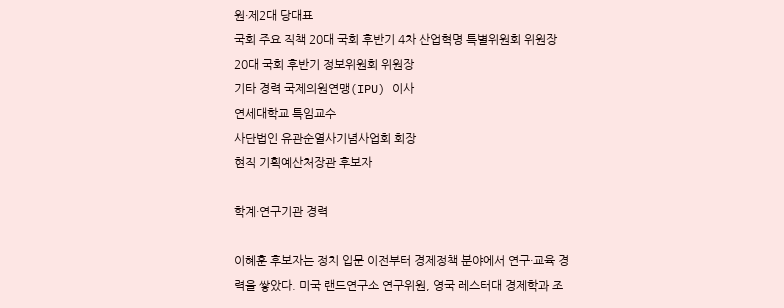원·제2대 당대표
국회 주요 직책 20대 국회 후반기 4차 산업혁명 특별위원회 위원장
20대 국회 후반기 정보위원회 위원장
기타 경력 국제의원연맹(IPU) 이사
연세대학교 특임교수
사단법인 유관순열사기념사업회 회장
현직 기획예산처장관 후보자

학계·연구기관 경력

이혜훈 후보자는 정치 입문 이전부터 경제정책 분야에서 연구·교육 경력을 쌓았다. 미국 랜드연구소 연구위원, 영국 레스터대 경제학과 조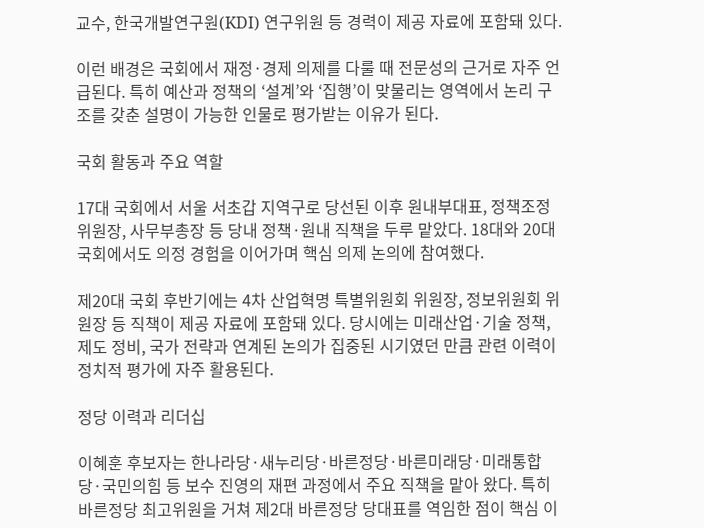교수, 한국개발연구원(KDI) 연구위원 등 경력이 제공 자료에 포함돼 있다.

이런 배경은 국회에서 재정·경제 의제를 다룰 때 전문성의 근거로 자주 언급된다. 특히 예산과 정책의 ‘설계’와 ‘집행’이 맞물리는 영역에서 논리 구조를 갖춘 설명이 가능한 인물로 평가받는 이유가 된다.

국회 활동과 주요 역할

17대 국회에서 서울 서초갑 지역구로 당선된 이후 원내부대표, 정책조정위원장, 사무부총장 등 당내 정책·원내 직책을 두루 맡았다. 18대와 20대 국회에서도 의정 경험을 이어가며 핵심 의제 논의에 참여했다.

제20대 국회 후반기에는 4차 산업혁명 특별위원회 위원장, 정보위원회 위원장 등 직책이 제공 자료에 포함돼 있다. 당시에는 미래산업·기술 정책, 제도 정비, 국가 전략과 연계된 논의가 집중된 시기였던 만큼 관련 이력이 정치적 평가에 자주 활용된다.

정당 이력과 리더십

이혜훈 후보자는 한나라당·새누리당·바른정당·바른미래당·미래통합당·국민의힘 등 보수 진영의 재편 과정에서 주요 직책을 맡아 왔다. 특히 바른정당 최고위원을 거쳐 제2대 바른정당 당대표를 역임한 점이 핵심 이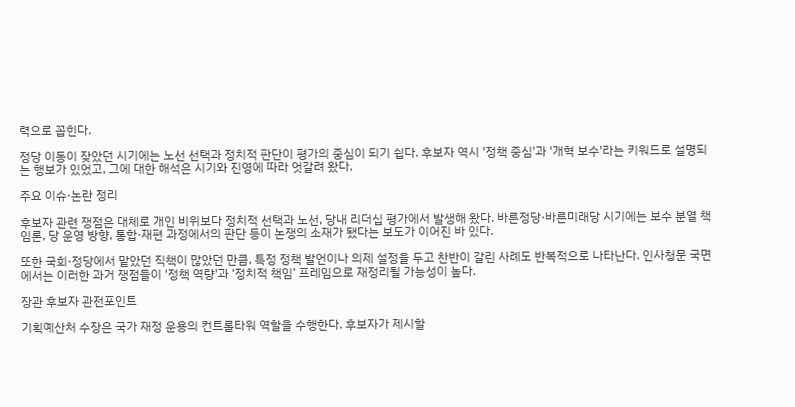력으로 꼽힌다.

정당 이동이 잦았던 시기에는 노선 선택과 정치적 판단이 평가의 중심이 되기 쉽다. 후보자 역시 '정책 중심'과 '개혁 보수'라는 키워드로 설명되는 행보가 있었고, 그에 대한 해석은 시기와 진영에 따라 엇갈려 왔다.

주요 이슈·논란 정리

후보자 관련 쟁점은 대체로 개인 비위보다 정치적 선택과 노선, 당내 리더십 평가에서 발생해 왔다. 바른정당·바른미래당 시기에는 보수 분열 책임론, 당 운영 방향, 통합·재편 과정에서의 판단 등이 논쟁의 소재가 됐다는 보도가 이어진 바 있다.

또한 국회·정당에서 맡았던 직책이 많았던 만큼, 특정 정책 발언이나 의제 설정을 두고 찬반이 갈린 사례도 반복적으로 나타난다. 인사청문 국면에서는 이러한 과거 쟁점들이 '정책 역량'과 ‘정치적 책임’ 프레임으로 재정리될 가능성이 높다.

장관 후보자 관전포인트

기획예산처 수장은 국가 재정 운용의 컨트롤타워 역할을 수행한다. 후보자가 제시할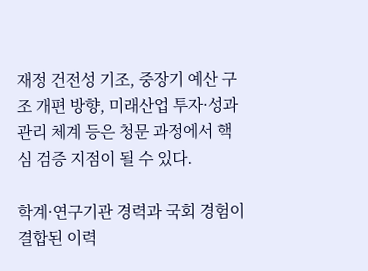재정 건전성 기조, 중장기 예산 구조 개편 방향, 미래산업 투자·성과관리 체계 등은 청문 과정에서 핵심 검증 지점이 될 수 있다.

학계·연구기관 경력과 국회 경험이 결합된 이력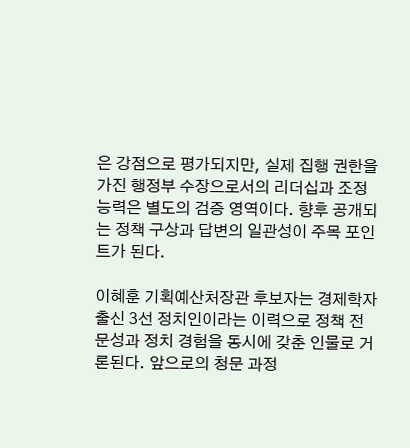은 강점으로 평가되지만, 실제 집행 권한을 가진 행정부 수장으로서의 리더십과 조정 능력은 별도의 검증 영역이다. 향후 공개되는 정책 구상과 답변의 일관성이 주목 포인트가 된다.

이혜훈 기획예산처장관 후보자는 경제학자 출신 3선 정치인이라는 이력으로 정책 전문성과 정치 경험을 동시에 갖춘 인물로 거론된다. 앞으로의 청문 과정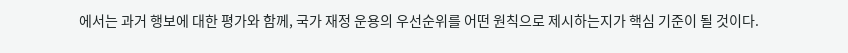에서는 과거 행보에 대한 평가와 함께, 국가 재정 운용의 우선순위를 어떤 원칙으로 제시하는지가 핵심 기준이 될 것이다.